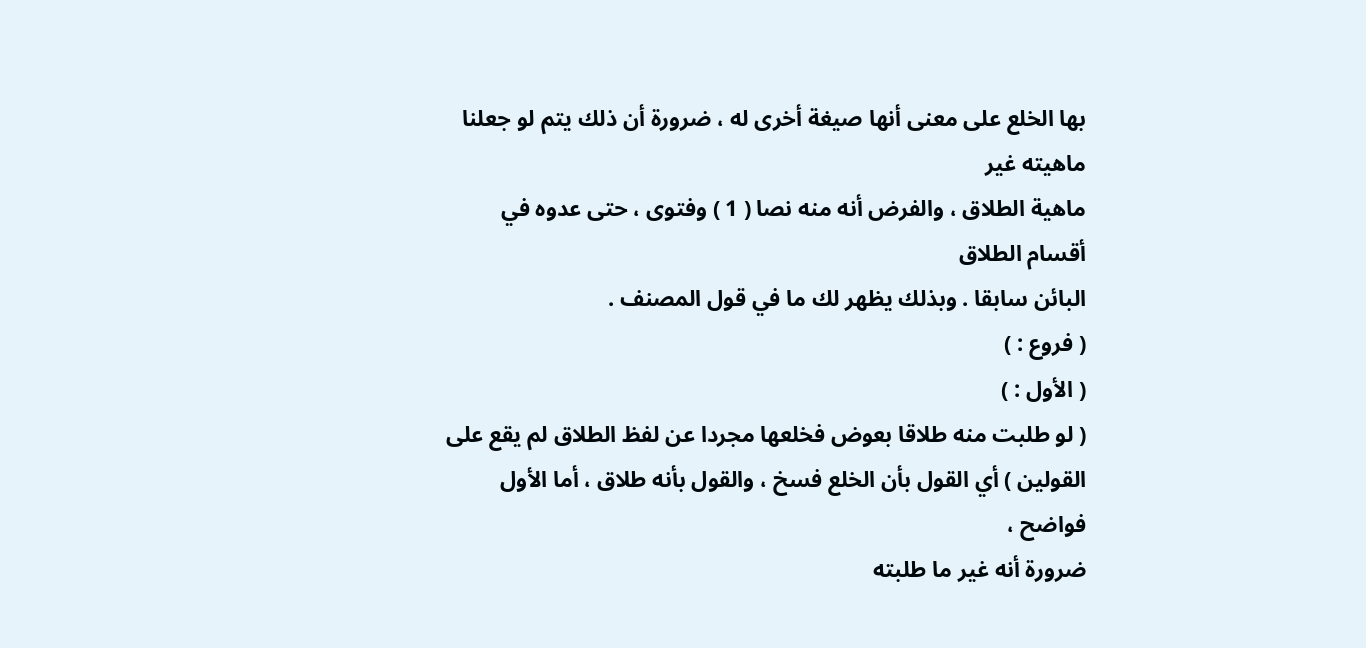بها الخلع على معنى أنها صيغة أخرى له ، ضرورة أن ذلك يتم لو جعلنا ماهيته غير
ماهية الطلاق ، والفرض أنه منه نصا ( 1 ) وفتوى ، حتى عدوه في أقسام الطلاق
البائن سابقا . وبذلك يظهر لك ما في قول المصنف .
( فروع : )
( الأول : )
( لو طلبت منه طلاقا بعوض فخلعها مجردا عن لفظ الطلاق لم يقع على
القولين ) أي القول بأن الخلع فسخ ، والقول بأنه طلاق ، أما الأول فواضح ،
ضرورة أنه غير ما طلبته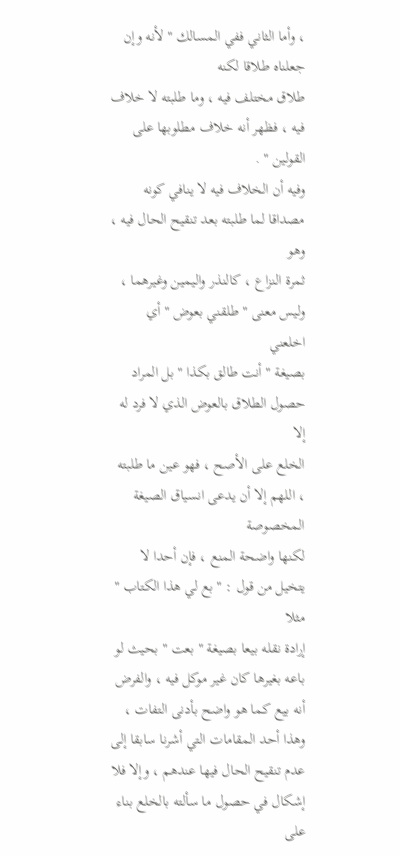، وأما الثاني ففي المسالك " لأنه وإن جعلناه طلاقا لكنه
طلاق مختلف فيه ، وما طلبته لا خلاف فيه ، فظهر أنه خلاف مطلوبها على القولين " .
وفيه أن الخلاف فيه لا ينافي كونه مصداقا لما طلبته بعد تنقيح الحال فيه ، وهو
ثمرة النزاع ، كالنذر واليمين وغيرهما ، وليس معنى " طلقني بعوض " أي اخلعني
بصيغة " أنت طالق بكذا " بل المراد حصول الطلاق بالعوض الذي لا فرد له إلا
الخلع على الأصح ، فهو عين ما طلبته ، اللهم إلا أن يدعى انسياق الصيغة المخصوصة
لكنها واضحة المنع ، فإن أحدا لا يتخيل من قول : " بع لي هذا الكتاب " مثلا
إرادة نقله بيعا بصيغة " بعت " بحيث لو باعه بغيرها كان غير موكل فيه ، والفرض
أنه بيع كما هو واضح بأدنى التفات ، وهذا أحد المقامات التي أشرنا سابقا إلى
عدم تنقيح الحال فيها عندهم ، وإلا فلا إشكال في حصول ما سألته بالخلع بناء على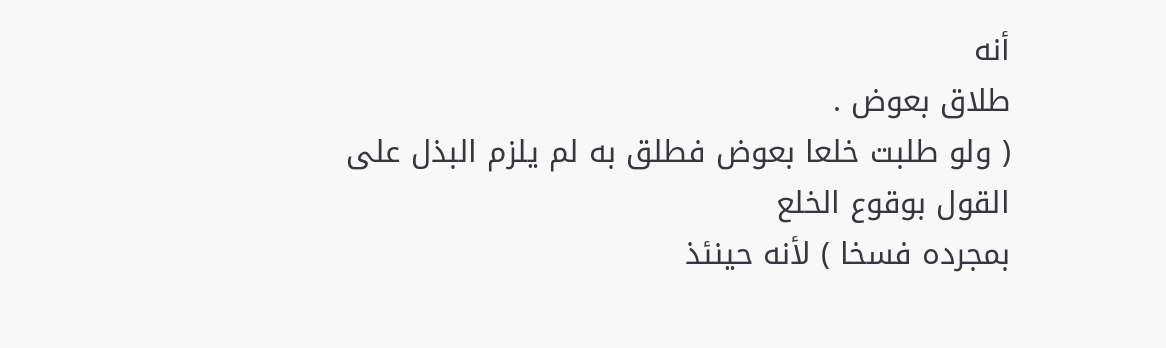أنه
طلاق بعوض .
( ولو طلبت خلعا بعوض فطلق به لم يلزم البذل على القول بوقوع الخلع
بمجرده فسخا ) لأنه حينئذ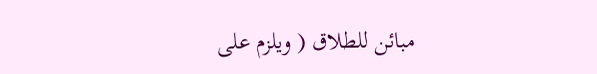مبائن للطلاق ( ويلزم على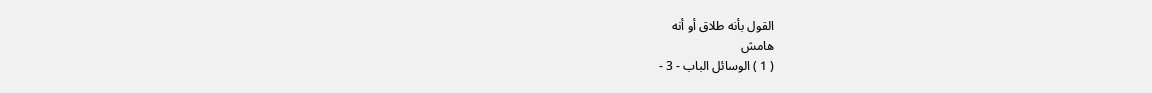القول بأنه طلاق أو أنه
هامش
( 1 ) الوسائل الباب - 3 -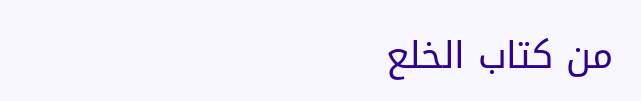من كتاب الخلع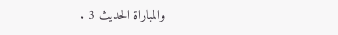والمباراة الحديث 3 .